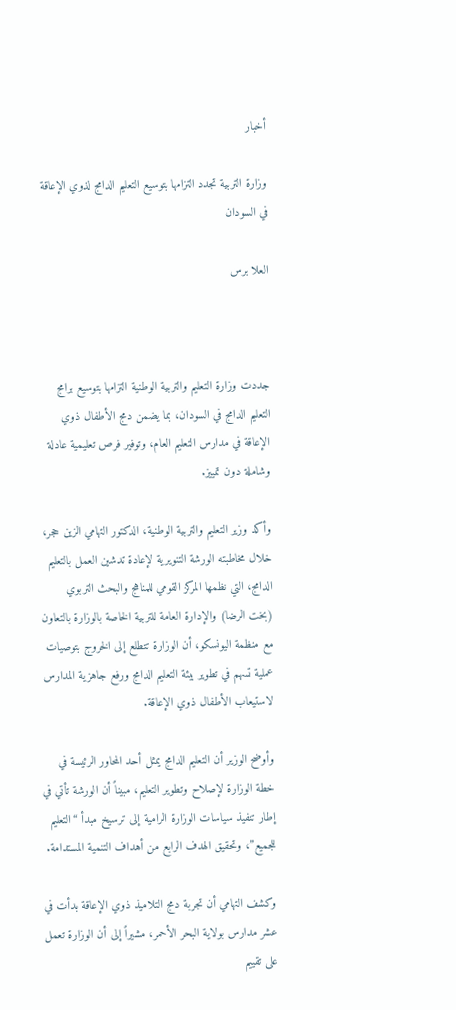أخبار

وزارة التربية تجدد التزامها بتوسيع التعليم الدامج لذوي الإعاقة في السودان

العلا برس



جددت وزارة التعليم والتربية الوطنية التزامها بتوسيع برامج التعليم الدامج في السودان، بما يضمن دمج الأطفال ذوي الإعاقة في مدارس التعليم العام، وتوفير فرص تعليمية عادلة وشاملة دون تمييز.

وأكد وزير التعليم والتربية الوطنية، الدكتور التهامي الزين حجر، خلال مخاطبته الورشة التنويرية لإعادة تدشين العمل بالتعليم الدامج، التي نظمها المركز القومي للمناهج والبحث التربوي (بخت الرضا) والإدارة العامة للتربية الخاصة بالوزارة بالتعاون مع منظمة اليونسكو، أن الوزارة تتطلع إلى الخروج بتوصيات عملية تسهم في تطوير بيئة التعليم الدامج ورفع جاهزية المدارس لاستيعاب الأطفال ذوي الإعاقة.

وأوضح الوزير أن التعليم الدامج يمثل أحد المحاور الرئيسة في خطة الوزارة لإصلاح وتطوير التعليم، مبيناً أن الورشة تأتي في إطار تنفيذ سياسات الوزارة الرامية إلى ترسيخ مبدأ “التعليم للجميع”، وتحقيق الهدف الرابع من أهداف التنمية المستدامة.

وكشف التهامي أن تجربة دمج التلاميذ ذوي الإعاقة بدأت في عشر مدارس بولاية البحر الأحمر، مشيراً إلى أن الوزارة تعمل على تقييم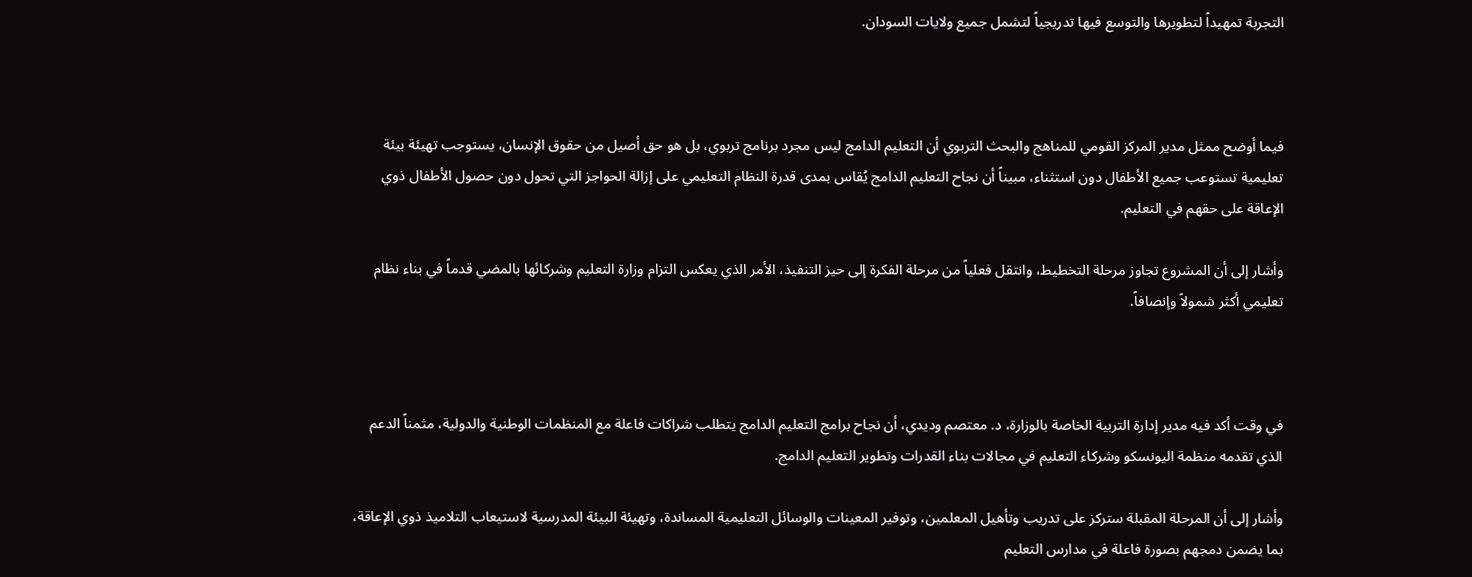التجربة تمهيداً لتطويرها والتوسع فيها تدريجياً لتشمل جميع ولايات السودان.



فيما أوضح ممثل مدير المركز القومي للمناهج والبحث التربوي أن التعليم الدامج ليس مجرد برنامج تربوي، بل هو حق أصيل من حقوق الإنسان، يستوجب تهيئة بيئة تعليمية تستوعب جميع الأطفال دون استثناء، مبيناً أن نجاح التعليم الدامج يُقاس بمدى قدرة النظام التعليمي على إزالة الحواجز التي تحول دون حصول الأطفال ذوي الإعاقة على حقهم في التعليم.

وأشار إلى أن المشروع تجاوز مرحلة التخطيط، وانتقل فعلياً من مرحلة الفكرة إلى حيز التنفيذ، الأمر الذي يعكس التزام وزارة التعليم وشركائها بالمضي قدماً في بناء نظام تعليمي أكثر شمولاً وإنصافاً.



في وقت أكد فيه مدير إدارة التربية الخاصة بالوزارة، د. معتصم وديدي، أن نجاح برامج التعليم الدامج يتطلب شراكات فاعلة مع المنظمات الوطنية والدولية، مثمناً الدعم الذي تقدمه منظمة اليونسكو وشركاء التعليم في مجالات بناء القدرات وتطوير التعليم الدامج.

وأشار إلى أن المرحلة المقبلة ستركز على تدريب وتأهيل المعلمين، وتوفير المعينات والوسائل التعليمية المساندة، وتهيئة البيئة المدرسية لاستيعاب التلاميذ ذوي الإعاقة، بما يضمن دمجهم بصورة فاعلة في مدارس التعليم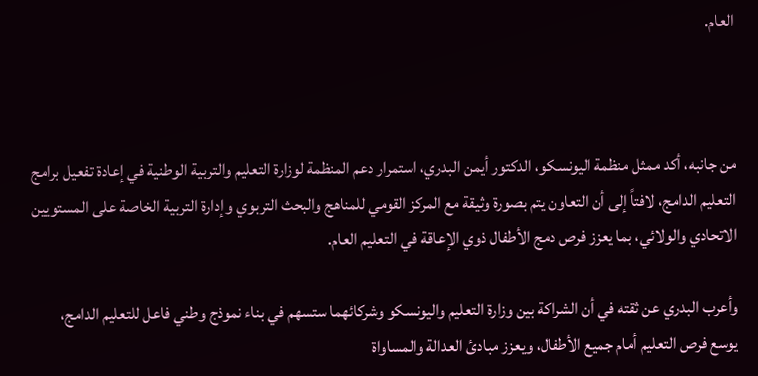العام.



من جانبه، أكد ممثل منظمة اليونسكو، الدكتور أيمن البدري، استمرار دعم المنظمة لوزارة التعليم والتربية الوطنية في إعادة تفعيل برامج التعليم الدامج، لافتاً إلى أن التعاون يتم بصورة وثيقة مع المركز القومي للمناهج والبحث التربوي وإدارة التربية الخاصة على المستويين الاتحادي والولائي، بما يعزز فرص دمج الأطفال ذوي الإعاقة في التعليم العام.

وأعرب البدري عن ثقته في أن الشراكة بين وزارة التعليم واليونسكو وشركائهما ستسهم في بناء نموذج وطني فاعل للتعليم الدامج، يوسع فرص التعليم أمام جميع الأطفال، ويعزز مبادئ العدالة والمساواة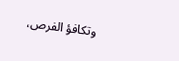وتكافؤ الفرص،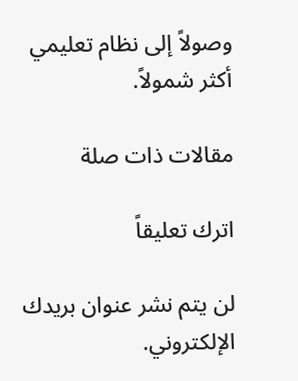وصولاً إلى نظام تعليمي أكثر شمولاً.

مقالات ذات صلة

اترك تعليقاً

لن يتم نشر عنوان بريدك الإلكتروني.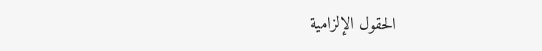الحقول الإلزامية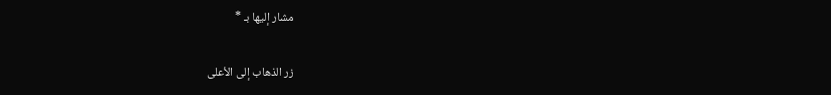مشار إليها بـ *

زر الذهاب إلى الأعلى